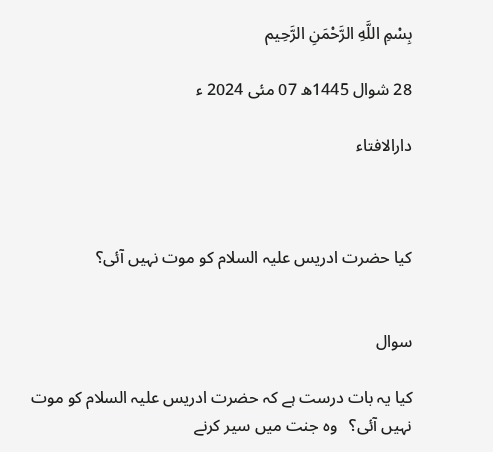بِسْمِ اللَّهِ الرَّحْمَنِ الرَّحِيم

28 شوال 1445ھ 07 مئی 2024 ء

دارالافتاء



کیا حضرت ادریس علیہ السلام كو موت نہیں آئی؟


سوال

کیا یہ بات درست ہے کہ حضرت ادریس علیہ السلام کو موت نہیں آئی؟   وہ جنت میں سیر کرنے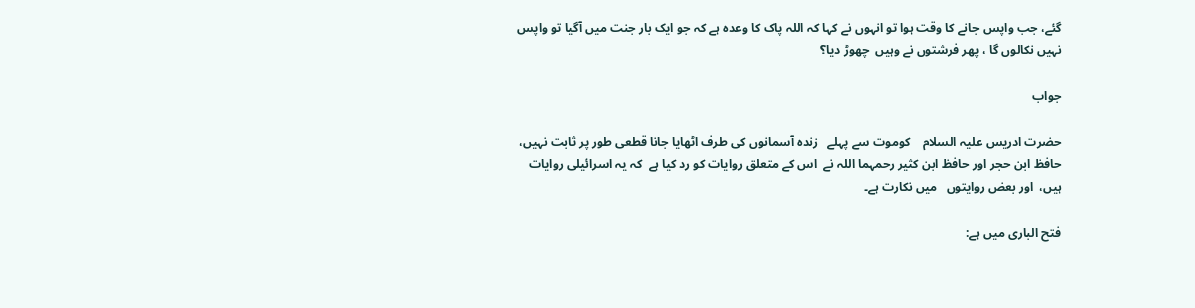گئے، جب واپس جانے کا وقت ہوا تو انہوں نے کہا کہ اللہ پاک کا وعدہ ہے کہ جو ایک بار جنت میں آگیا تو واپس نہیں نکالوں گا ، پھر فرشتوں نے وہیں  چھوڑ دیا؟

جواب

حضرت ادریس علیہ السلام    کوموت سے پہلے   زندہ آسمانوں کی طرف اٹھایا جانا قطعی طور پر ثابت نہیں، حافظ ابن حجر اور حافظ ابن کثیر رحمہما اللہ نے  اس کے متعلق روایات کو رد کیا ہے  کہ یہ اسرائیلی روایات ہیں،  اور بعض روایتوں   میں نکارت ہے۔

فتح الباری میں ہے: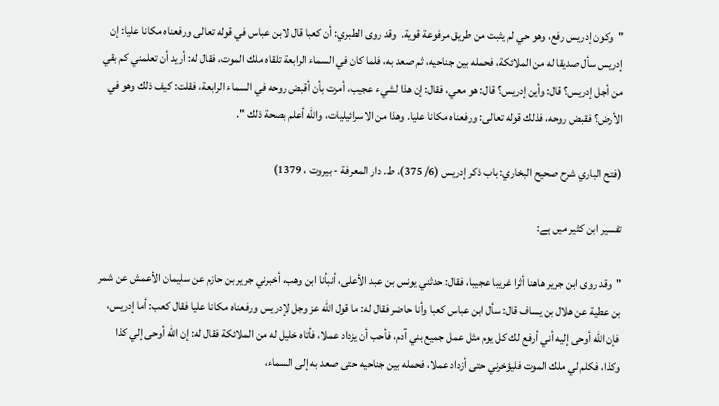"وكون إدريس رفع، وهو حي لم يثبت من طريق مرفوعة قوية.  وقد روى الطبري: أن كعبا قال لابن عباس في قوله تعالى ورفعناه مكانا عليا: إن إدريس سأل صديقا له من الملائكة، فحمله بين جناحيه، ثم صعد به، فلما كان في السماء الرابعة تلقاه ملك الموت، فقال له: أريد أن تعلمني كم بقي من أجل إدريس؟ قال: وأين إدريس؟ قال: هو معي، فقال: إن هذا لشيء عجيب، أمرت بأن أقبض روحه في السماء الرابعة، فقلت: كيف ذلك وهو في الأرض؟ فقبض روحه، فذلك قوله تعالى: ورفعناه مكانا عليا. وهذا من الاسرائيليات، والله أعلم بصحة ذلك ".

(فتح الباري شرح صحيح البخاري: باب ذكر إدريس (6/ 375)، ط. دار المعرفة - بيروت ، 1379)

تفسیر ابن کثیر میں ہے:

"وقد روى ابن جرير هاهنا أثرا غريبا عجيبا، فقال: حدثني يونس بن عبد الأعلى، أنبأنا ابن وهب، أخبرني جرير بن حازم عن سليمان الأعمش عن شمر بن عطية عن هلال بن يساف قال: سأل ابن عباس كعبا وأنا حاضر فقال له: ما قول الله عز وجل لإدريس ورفعناه مكانا عليا فقال كعب: أما إدريس، فإن الله أوحى إليه أني أرفع لك كل يوم مثل عمل جميع بني آدم، فأحب أن يزداد عملا، فأتاه خليل له من الملائكة فقال له: إن الله أوحى إلي كذا وكذا، فكلم لي ملك الموت فليؤخرني حتى أزداد عملا، فحمله بين جناحيه حتى صعد به إلى السماء،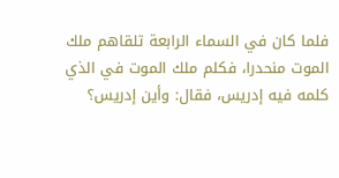فلما كان في السماء الرابعة تلقاهم ملك الموت منحدرا، فكلم ملك الموت في الذي كلمه فيه إدريس، فقال: وأين إدريس؟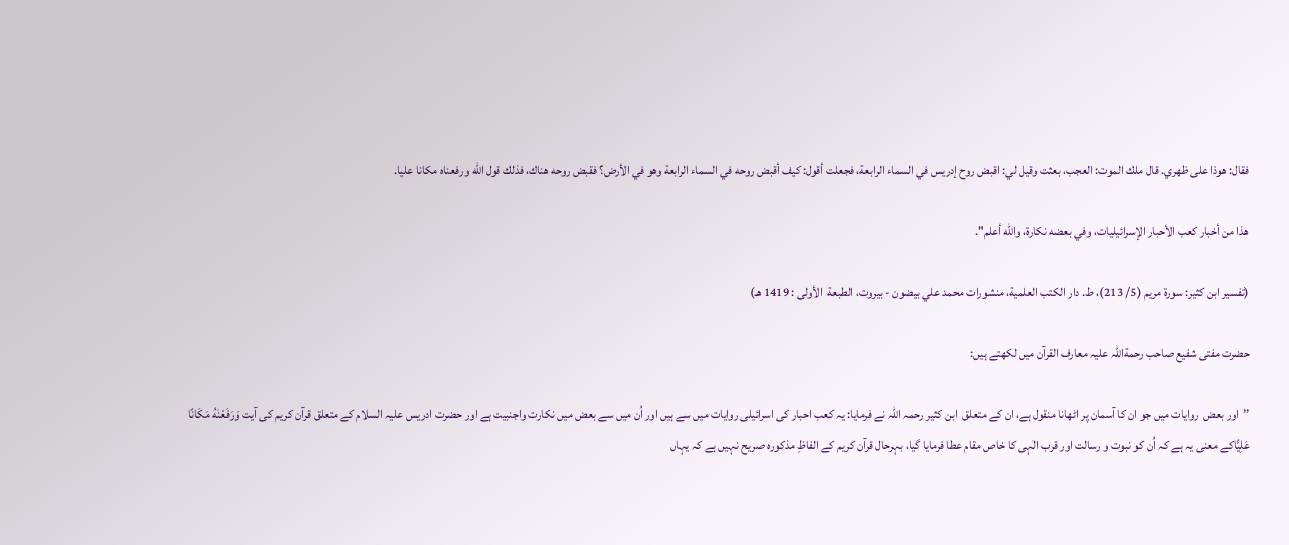فقال: هوذا على ظهري. قال ملك الموت: العجب، بعثت وقيل لي: اقبض روح إدريس في السماء الرابعة، فجعلت أقول: كيف أقبض روحه في السماء الرابعة وهو في الأرض؟ فقبض روحه هناك، فذلك قول الله ورفعناه مكانا عليا.

هذا من أخبار كعب الأحبار الإسرائيليات، وفي بعضه نكارة، والله أعلم".

(تفسير ابن كثير: سورة مريم (5/ 213)، ط. دار الكتب العلمية، منشورات محمد علي بيضون - بيروت، الطبعة  الأولى : 1419 هـ)

حضرت مفتی شفیع صاحب رحمةاللہ علیہ معارف القرآن میں لکھتے ہیں:

’’اور بعض  روایات میں جو ان کا آسمان پر اٹھانا منقول ہے، ان کے متعلق  ابن کثیر رحمہ اللہ نے فرمایا: یہ کعب احبار کی اسرائیلی روایات میں سے ہیں اور اُن میں سے بعض میں نکارت واجنبیت ہے اور حضرت ادریس علیہ السلام کے متعلق قرآن کریم کی آیت وَرَفَعْنٰهُ مَکَانًا عَلِیًّاکے معنی یہ ہے کہ اُن کو نبوت و رسالت اور قرب الٰہی کا خاص مقام عطا فرمایا گیا، بہرحال قرآن کریم کے الفاظِ مذکورہ صریح نہیں ہے کہ یہاں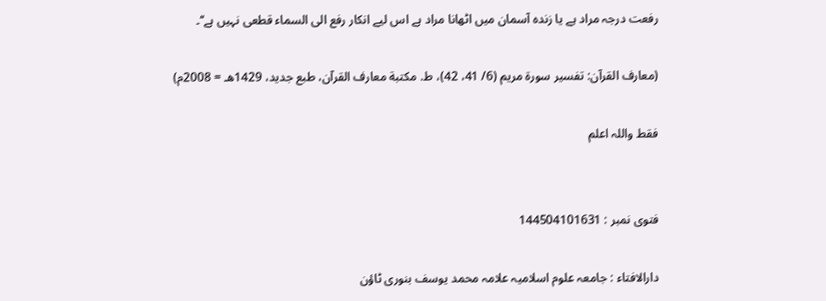رفعت درجہ مراد ہے یا زندہ آسمان میں اٹھانا مراد ہے اس لیے انکار رفع الی السماء قطعی نہیں ہے‘‘۔

(معارف القرآن: تفسير سورة مريم (6/ 41، 42)، ط. مكتبة معارف القرآن، طبع جديد، 1429هـ = 2008م)

فقط واللہ اعلم


فتوی نمبر : 144504101631

دارالافتاء : جامعہ علوم اسلامیہ علامہ محمد یوسف بنوری ٹاؤن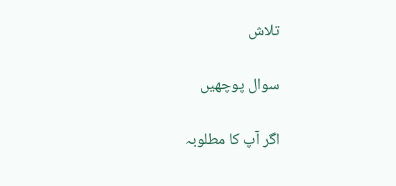تلاش

سوال پوچھیں

اگر آپ کا مطلوبہ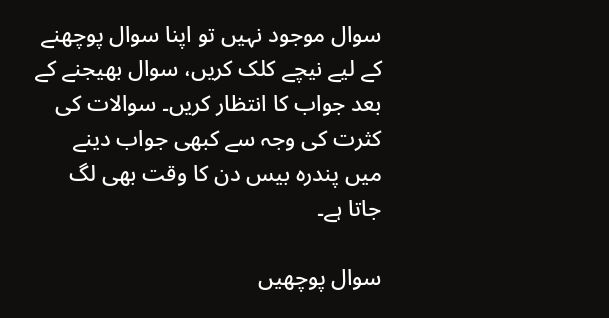سوال موجود نہیں تو اپنا سوال پوچھنے کے لیے نیچے کلک کریں، سوال بھیجنے کے بعد جواب کا انتظار کریں۔ سوالات کی کثرت کی وجہ سے کبھی جواب دینے میں پندرہ بیس دن کا وقت بھی لگ جاتا ہے۔

سوال پوچھیں